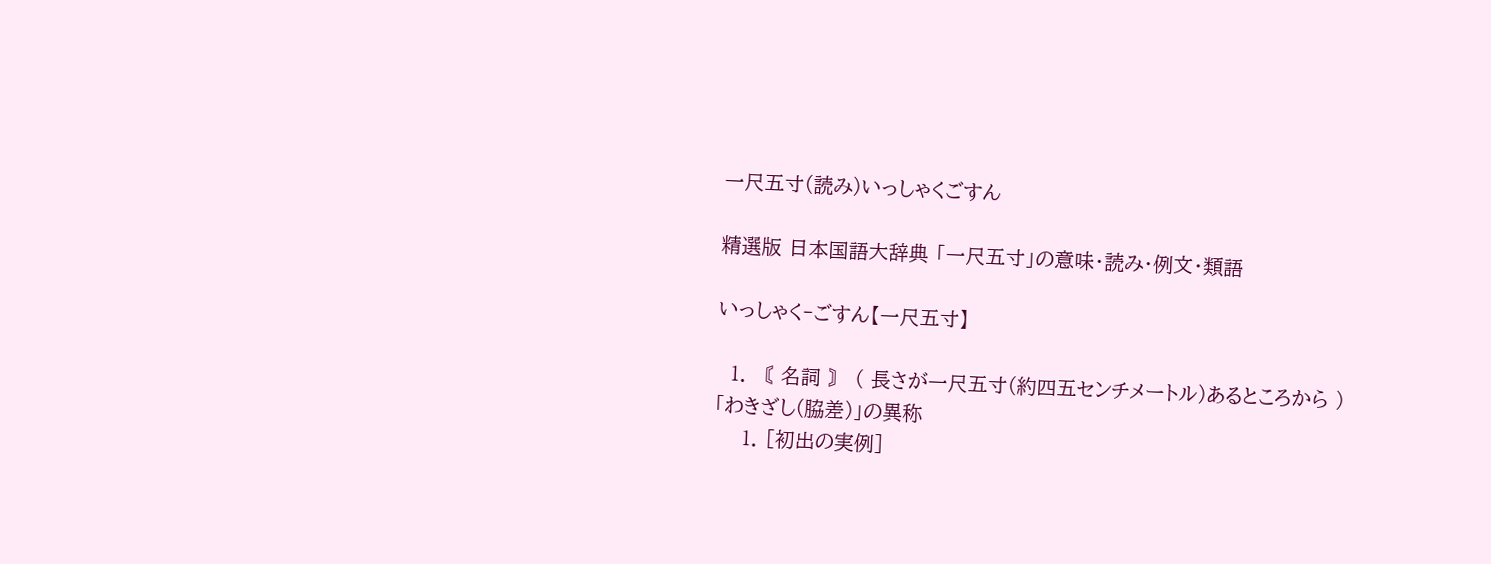一尺五寸(読み)いっしゃくごすん

精選版 日本国語大辞典 「一尺五寸」の意味・読み・例文・類語

いっしゃく‐ごすん【一尺五寸】

  1. 〘 名詞 〙 ( 長さが一尺五寸(約四五センチメートル)あるところから ) 「わきざし(脇差)」の異称
    1. [初出の実例]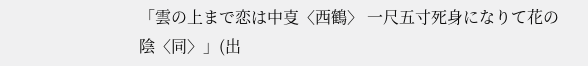「雲の上まで恋は中㕝〈西鶴〉 一尺五寸死身になりて花の陰〈同〉」(出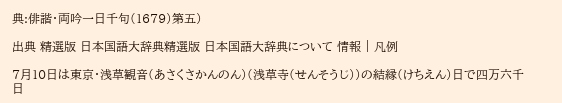典:俳諧・両吟一日千句(1679)第五)

出典 精選版 日本国語大辞典精選版 日本国語大辞典について 情報 | 凡例

7月10日は東京・浅草観音(あさくさかんのん)(浅草寺(せんそうじ))の結縁(けちえん)日で四万六千日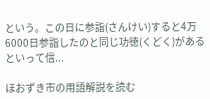という。この日に参詣(さんけい)すると4万6000日参詣したのと同じ功徳(くどく)があるといって信...

ほおずき市の用語解説を読む